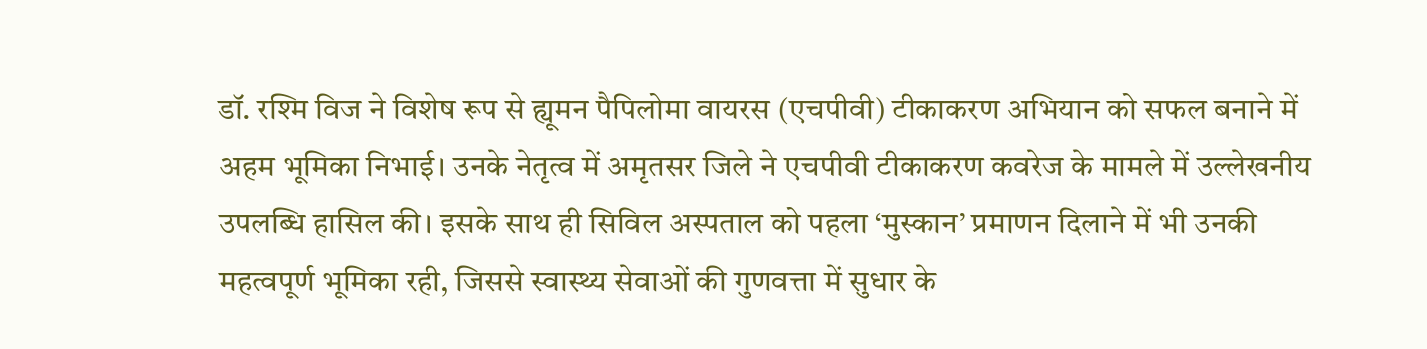डॉ. रश्मि विज ने विशेष रूप से ह्यूमन पैपिलोमा वायरस (एचपीवी) टीकाकरण अभियान को सफल बनाने में अहम भूमिका निभाई। उनके नेतृत्व में अमृतसर जिले ने एचपीवी टीकाकरण कवरेज के मामले में उल्लेखनीय उपलब्धि हासिल की। इसके साथ ही सिविल अस्पताल को पहला ‘मुस्कान’ प्रमाणन दिलाने में भी उनकी महत्वपूर्ण भूमिका रही, जिससे स्वास्थ्य सेवाओं की गुणवत्ता में सुधार के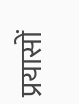प्रयासों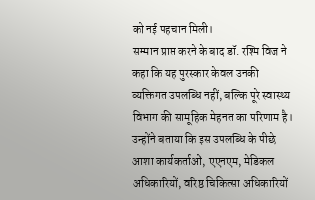को नई पहचान मिली।
सम्मान प्राप्त करने के बाद डॉ. रश्मि विज ने कहा कि यह पुरस्कार केवल उनकी व्यक्तिगत उपलब्धि नहीं, बल्कि पूरे स्वास्थ्य विभाग की सामूहिक मेहनत का परिणाम है। उन्होंने बताया कि इस उपलब्धि के पीछे आशा कार्यकर्ताओं, एएनएम, मेडिकल अधिकारियों, वरिष्ठ चिकित्सा अधिकारियों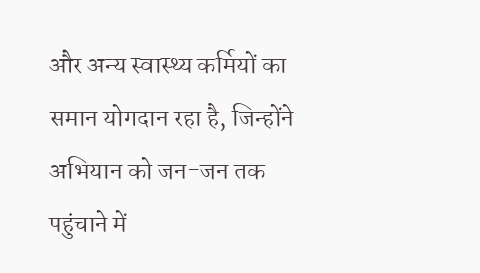और अन्य स्वास्थ्य कर्मियों का समान योगदान रहा है, जिन्होंने अभियान को जन-जन तक पहुंचाने में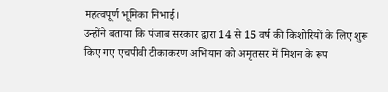महत्वपूर्ण भूमिका निभाई।
उन्होंने बताया कि पंजाब सरकार द्वारा 14 से 15 वर्ष की किशोरियों के लिए शुरू किए गए एचपीवी टीकाकरण अभियान को अमृतसर में मिशन के रूप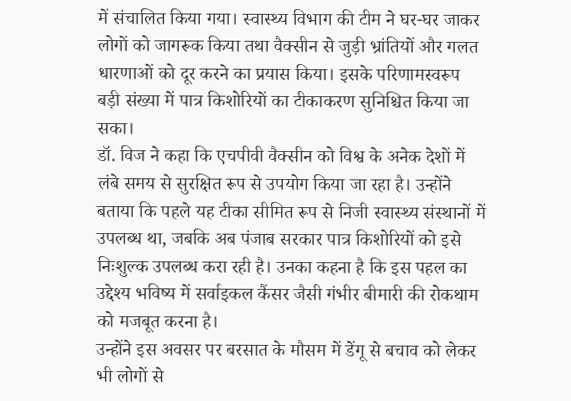में संचालित किया गया। स्वास्थ्य विभाग की टीम ने घर-घर जाकर लोगों को जागरूक किया तथा वैक्सीन से जुड़ी भ्रांतियों और गलत धारणाओं को दूर करने का प्रयास किया। इसके परिणामस्वरूप बड़ी संख्या में पात्र किशोरियों का टीकाकरण सुनिश्चित किया जा सका।
डॉ. विज ने कहा कि एचपीवी वैक्सीन को विश्व के अनेक देशों में लंबे समय से सुरक्षित रूप से उपयोग किया जा रहा है। उन्होंने बताया कि पहले यह टीका सीमित रूप से निजी स्वास्थ्य संस्थानों में उपलब्ध था, जबकि अब पंजाब सरकार पात्र किशोरियों को इसे निःशुल्क उपलब्ध करा रही है। उनका कहना है कि इस पहल का उद्देश्य भविष्य में सर्वाइकल कैंसर जैसी गंभीर बीमारी की रोकथाम को मजबूत करना है।
उन्होंने इस अवसर पर बरसात के मौसम में डेंगू से बचाव को लेकर भी लोगों से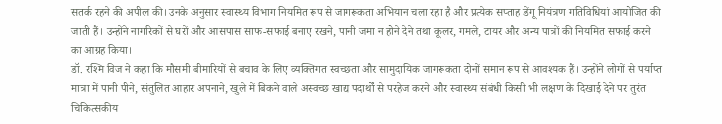सतर्क रहने की अपील की। उनके अनुसार स्वास्थ्य विभाग नियमित रूप से जागरूकता अभियान चला रहा है और प्रत्येक सप्ताह डेंगू नियंत्रण गतिविधियां आयोजित की जाती हैं। उन्होंने नागरिकों से घरों और आसपास साफ-सफाई बनाए रखने, पानी जमा न होने देने तथा कूलर, गमले, टायर और अन्य पात्रों की नियमित सफाई करने का आग्रह किया।
डॉ. रश्मि विज ने कहा कि मौसमी बीमारियों से बचाव के लिए व्यक्तिगत स्वच्छता और सामुदायिक जागरूकता दोनों समान रूप से आवश्यक हैं। उन्होंने लोगों से पर्याप्त मात्रा में पानी पीने, संतुलित आहार अपनाने, खुले में बिकने वाले अस्वच्छ खाद्य पदार्थों से परहेज करने और स्वास्थ्य संबंधी किसी भी लक्षण के दिखाई देने पर तुरंत चिकित्सकीय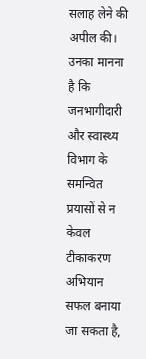सलाह लेने की अपील की। उनका मानना है कि जनभागीदारी और स्वास्थ्य विभाग के समन्वित प्रयासों से न केवल टीकाकरण अभियान सफल बनाया जा सकता है,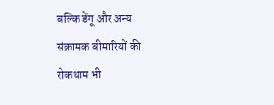बल्कि डेंगू और अन्य संक्रामक बीमारियों की रोकथाम भी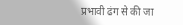प्रभावी ढंग से की जा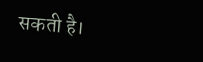सकती है।